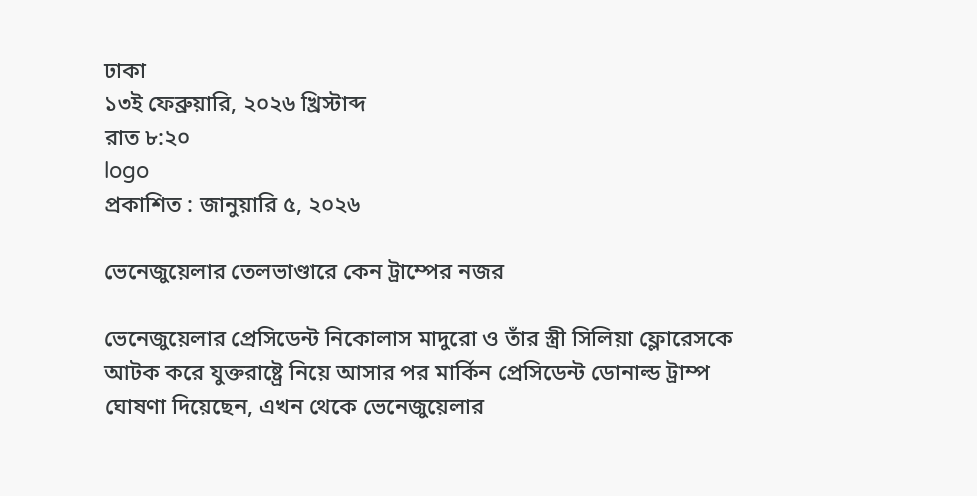ঢাকা
১৩ই ফেব্রুয়ারি, ২০২৬ খ্রিস্টাব্দ
রাত ৮:২০
logo
প্রকাশিত : জানুয়ারি ৫, ২০২৬

ভেনেজুয়েলার তেলভাণ্ডারে কেন ট্রাম্পের নজর

ভেনেজুয়েলার প্রেসিডেন্ট নিকোলাস মাদুরো ও তাঁর স্ত্রী সিলিয়া ফ্লোরেসকে আটক করে যুক্তরাষ্ট্রে নিয়ে আসার পর মার্কিন প্রেসিডেন্ট ডোনাল্ড ট্রাম্প ঘোষণা দিয়েছেন, এখন থেকে ভেনেজুয়েলার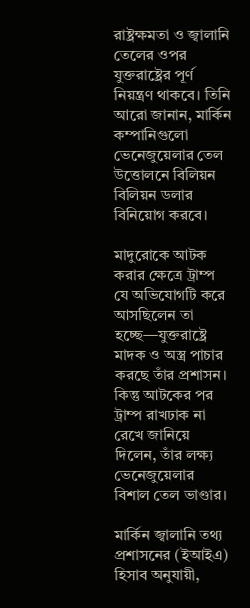রাষ্ট্রক্ষমতা ও জ্বালানি তেলের ওপর যুক্তরাষ্ট্রের পূর্ণ নিয়ন্ত্রণ থাকবে। তিনি আরো জানান, মার্কিন কম্পানিগুলো ভেনেজুয়েলার তেল উত্তোলনে বিলিয়ন বিলিয়ন ডলার বিনিয়োগ করবে।

মাদুরোকে আটক করার ক্ষেত্রে ট্রাম্প যে অভিযোগটি করে আসছিলেন তা হচ্ছে—যুক্তরাষ্ট্রে মাদক ও অস্ত্র পাচার করছে তাঁর প্রশাসন। কিন্তু আটকের পর ট্রাম্প রাখঢাক না রেখে জানিয়ে দিলেন, তাঁর লক্ষ্য ভেনেজুয়েলার বিশাল তেল ভাণ্ডার।

মার্কিন জ্বালানি তথ্য প্রশাসনের (ইআইএ) হিসাব অনুযায়ী,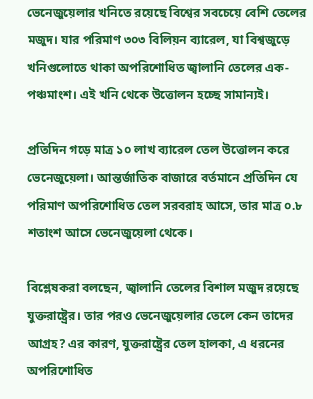ভেনেজুয়েলার খনিতে রয়েছে বিশ্বের সবচেয়ে বেশি তেলের মজুদ। যার পরিমাণ ৩০৩ বিলিয়ন ব্যারেল, যা বিশ্বজুড়ে খনিগুলোতে থাকা অপরিশোধিত জ্বালানি তেলের এক-পঞ্চমাংশ। এই খনি থেকে উত্তোলন হচ্ছে সামান্যই।

প্রতিদিন গড়ে মাত্র ১০ লাখ ব্যারেল তেল উত্তোলন করে ভেনেজুয়েলা। আন্তর্জাতিক বাজারে বর্তমানে প্রতিদিন যে পরিমাণ অপরিশোধিত তেল সরবরাহ আসে, তার মাত্র ০.৮ শতাংশ আসে ভেনেজুয়েলা থেকে।

বিশ্লেষকরা বলছেন, জ্বালানি তেলের বিশাল মজুদ রয়েছে যুক্তরাষ্ট্রের। তার পরও ভেনেজুয়েলার তেলে কেন তাদের আগ্রহ? এর কারণ, যুক্তরাষ্ট্রের তেল হালকা, এ ধরনের অপরিশোধিত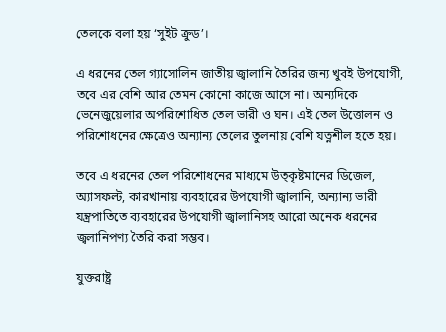তেলকে বলা হয় ‘সুইট ক্রুড’।

এ ধরনের তেল গ্যাসোলিন জাতীয় জ্বালানি তৈরির জন্য খুবই উপযোগী, তবে এর বেশি আর তেমন কোনো কাজে আসে না। অন্যদিকে ভেনেজুয়েলার অপরিশোধিত তেল ভারী ও ঘন। এই তেল উত্তোলন ও পরিশোধনের ক্ষেত্রেও অন্যান্য তেলের তুলনায় বেশি যত্নশীল হতে হয়।

তবে এ ধরনের তেল পরিশোধনের মাধ্যমে উত্কৃষ্টমানের ডিজেল, অ্যাসফল্ট, কারখানায় ব্যবহারের উপযোগী জ্বালানি, অন্যান্য ভারী যন্ত্রপাতিতে ব্যবহারের উপযোগী জ্বালানিসহ আরো অনেক ধরনের জ্বলানিপণ্য তৈরি করা সম্ভব।

যুক্তরাষ্ট্র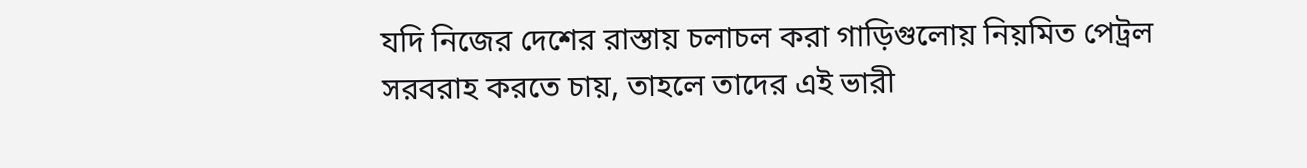যদি নিজের দেশের রাস্তায় চলাচল করা গাড়িগুলোয় নিয়মিত পেট্রল সরবরাহ করতে চায়, তাহলে তাদের এই ভারী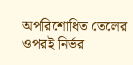অপরিশোধিত তেলের ওপরই নির্ভর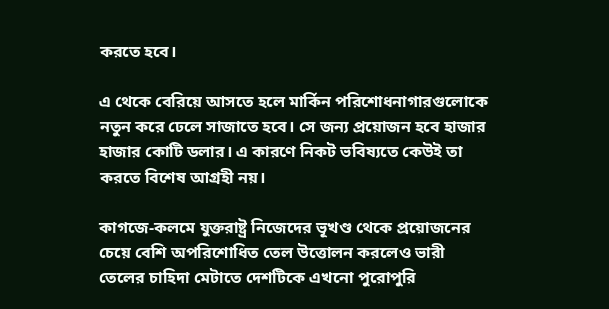করতে হবে।

এ থেকে বেরিয়ে আসতে হলে মার্কিন পরিশোধনাগারগুলোকে নতুন করে ঢেলে সাজাতে হবে। সে জন্য প্রয়োজন হবে হাজার হাজার কোটি ডলার। এ কারণে নিকট ভবিষ্যতে কেউই তা করতে বিশেষ আগ্রহী নয়।

কাগজে-কলমে যুক্তরাষ্ট্র নিজেদের ভূখণ্ড থেকে প্রয়োজনের চেয়ে বেশি অপরিশোধিত তেল উত্তোলন করলেও ভারী তেলের চাহিদা মেটাতে দেশটিকে এখনো পুরোপুরি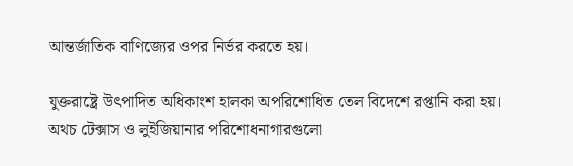আন্তর্জাতিক বাণিজ্যের ওপর নির্ভর করতে হয়।

যুক্তরাষ্ট্রে উৎপাদিত অধিকাংশ হালকা অপরিশোধিত তেল বিদেশে রপ্তানি করা হয়। অথচ টেক্সাস ও লুইজিয়ানার পরিশোধনাগারগুলো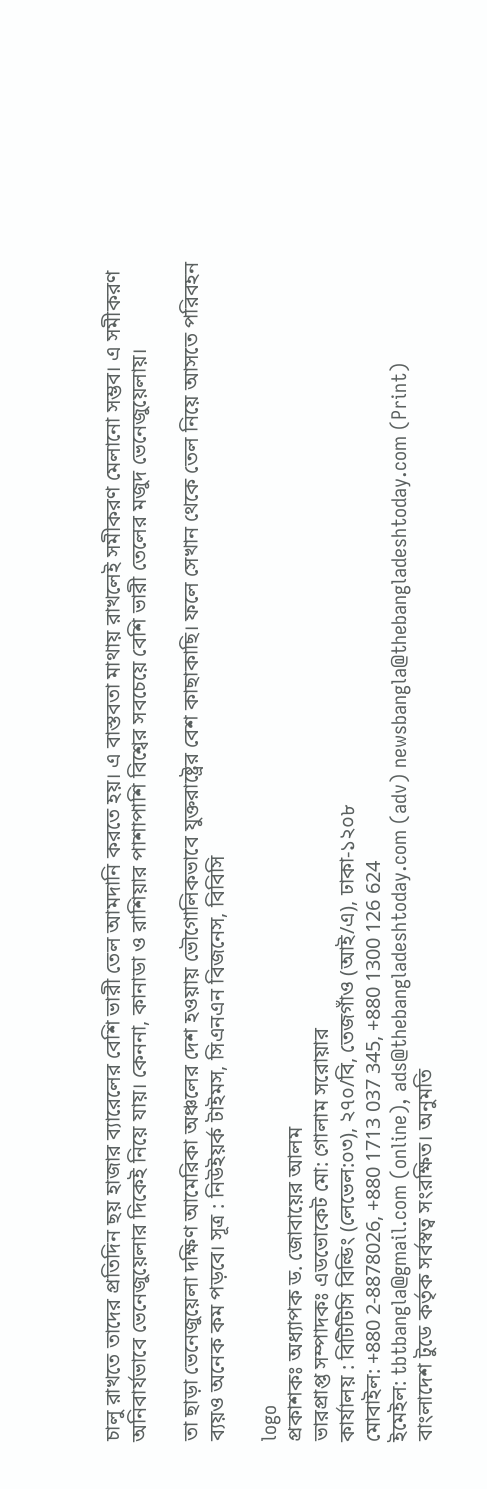চালু রাখতে তাদের প্রতিদিন ছয় হাজার ব্যারেলের বেশি ভারী তেল আমদানি করতে হয়। এ বাস্তবতা মাথায় রাখলেই সমীকরণ মেলানো সম্ভব। এ সমীকরণ অনিবার্যভাবে ভেনেজুয়েলার দিকেই নিয়ে যায়। কেননা, কানাডা ও রাশিয়ার পাশাপাশি বিশ্বের সবচেয়ে বেশি ভারী তেলের মজুদ ভেনেজুয়েলায়।

তা ছাড়া ভেনেজুয়েলা দক্ষিণ আমেরিকা অঞ্চলের দেশ হওয়ায় ভৌগোলিকভাবে যুক্তরাষ্ট্রের বেশ কাছাকাছি। ফলে সেখান থেকে তেল নিয়ে আসতে পরিবহন ব্যয়ও অনেক কম পড়বে। সূত্র : নিউইয়র্ক টাইমস, সিএনএন বিজনেস, বিবিসি

logo
প্রকাশকঃ অধ্যাপক ড. জোবায়ের আলম
ভারপ্রাপ্ত সম্পাদকঃ এডভোকেট মো: গোলাম সরোয়ার
কার্যালয় : বিটিটিসি বিল্ডিং (লেভেল:০৩), ২৭০/বি, তেজগাঁও (আই/এ), ঢাকা-১২০৮
মোবাইল: +880 2-8878026, +880 1713 037 345, +880 1300 126 624
ইমেইল: tbtbangla@gmail.com (online), ads@thebangladeshtoday.com (adv) newsbangla@thebangladeshtoday.com (Print)
বাংলাদেশ টুডে কর্তৃক সর্বস্বত্ব সংরক্ষিত। অনুমতি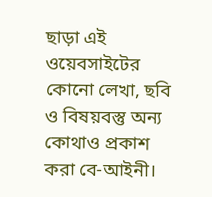ছাড়া এই ওয়েবসাইটের কোনো লেখা, ছবি ও বিষয়বস্তু অন্য কোথাও প্রকাশ করা বে-আইনী।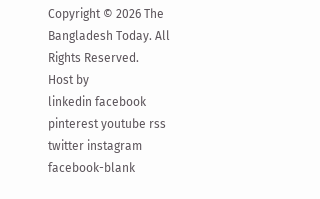Copyright © 2026 The Bangladesh Today. All Rights Reserved.
Host by
linkedin facebook pinterest youtube rss twitter instagram facebook-blank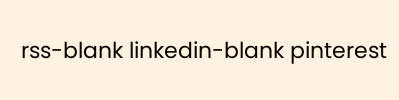rss-blank linkedin-blank pinterest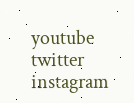youtube twitter instagram